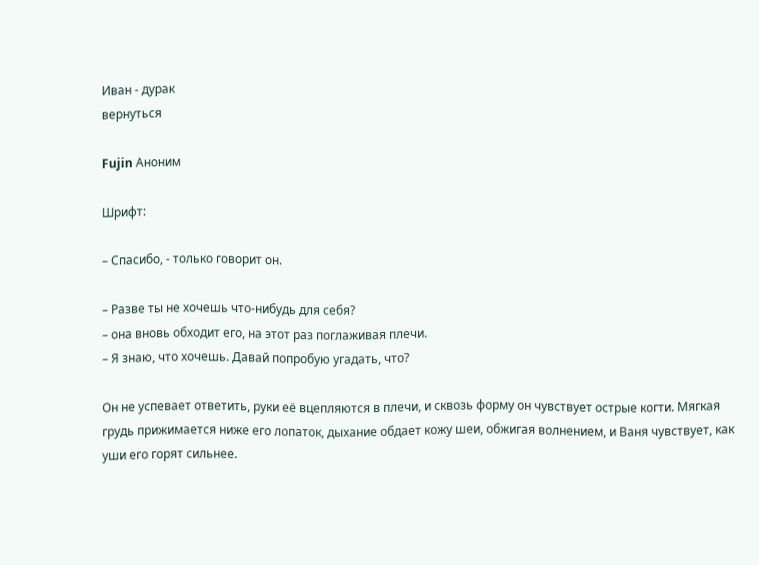Иван - дурак
вернуться

Fujin Аноним

Шрифт:

– Спасибо, - только говорит он.

– Разве ты не хочешь что-нибудь для себя?
– она вновь обходит его, на этот раз поглаживая плечи.
– Я знаю, что хочешь. Давай попробую угадать, что?

Он не успевает ответить, руки её вцепляются в плечи, и сквозь форму он чувствует острые когти. Мягкая грудь прижимается ниже его лопаток, дыхание обдает кожу шеи, обжигая волнением, и Ваня чувствует, как уши его горят сильнее.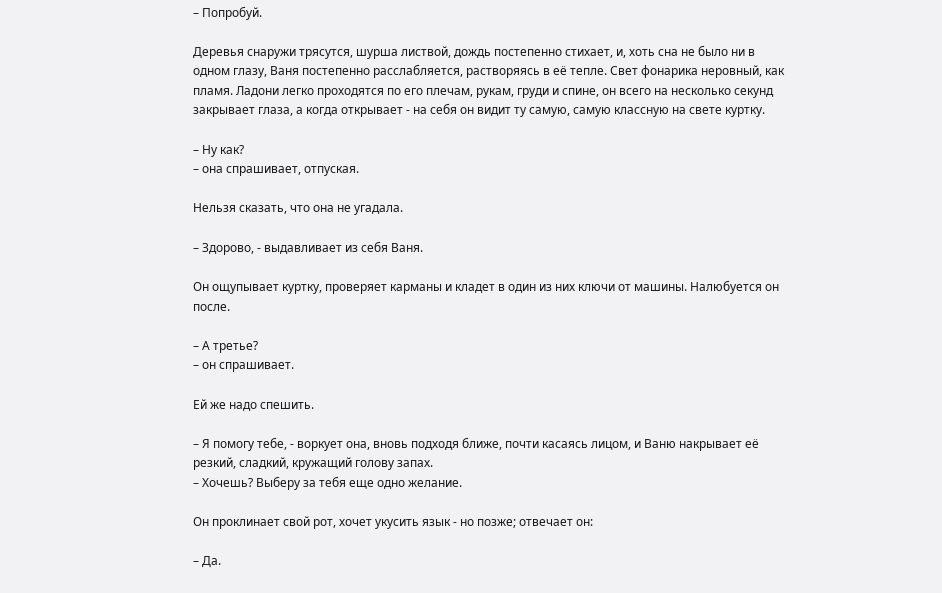– Попробуй.

Деревья снаружи трясутся, шурша листвой, дождь постепенно стихает, и, хоть сна не было ни в одном глазу, Ваня постепенно расслабляется, растворяясь в её тепле. Свет фонарика неровный, как пламя. Ладони легко проходятся по его плечам, рукам, груди и спине, он всего на несколько секунд закрывает глаза, а когда открывает - на себя он видит ту самую, самую классную на свете куртку.

– Ну как?
– она спрашивает, отпуская.

Нельзя сказать, что она не угадала.

– Здорово, - выдавливает из себя Ваня.

Он ощупывает куртку, проверяет карманы и кладет в один из них ключи от машины. Налюбуется он после.

– А третье?
– он спрашивает.

Ей же надо спешить.

– Я помогу тебе, - воркует она, вновь подходя ближе, почти касаясь лицом, и Ваню накрывает её резкий, сладкий, кружащий голову запах.
– Хочешь? Выберу за тебя еще одно желание.

Он проклинает свой рот, хочет укусить язык - но позже; отвечает он:

– Да.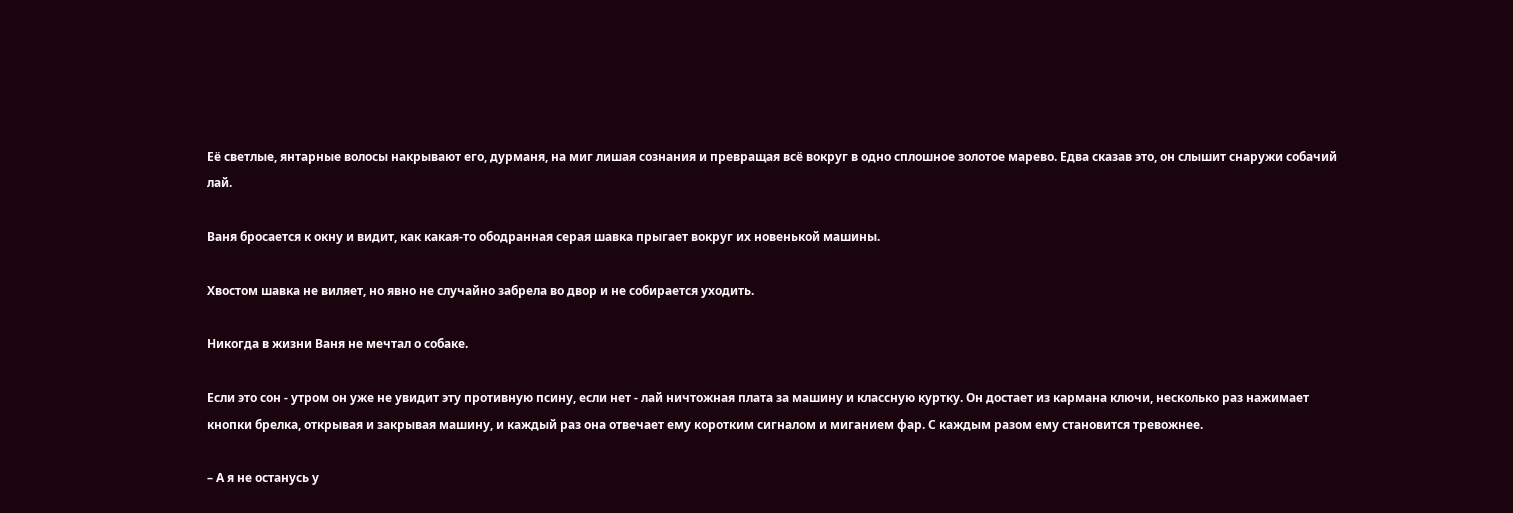Её светлые, янтарные волосы накрывают его, дурманя, на миг лишая сознания и превращая всё вокруг в одно сплошное золотое марево. Едва сказав это, он слышит снаружи собачий лай.

Ваня бросается к окну и видит, как какая-то ободранная серая шавка прыгает вокруг их новенькой машины.

Хвостом шавка не виляет, но явно не случайно забрела во двор и не собирается уходить.

Никогда в жизни Ваня не мечтал о собаке.

Если это сон - утром он уже не увидит эту противную псину, если нет - лай ничтожная плата за машину и классную куртку. Он достает из кармана ключи, несколько раз нажимает кнопки брелка, открывая и закрывая машину, и каждый раз она отвечает ему коротким сигналом и миганием фар. С каждым разом ему становится тревожнее.

– А я не останусь у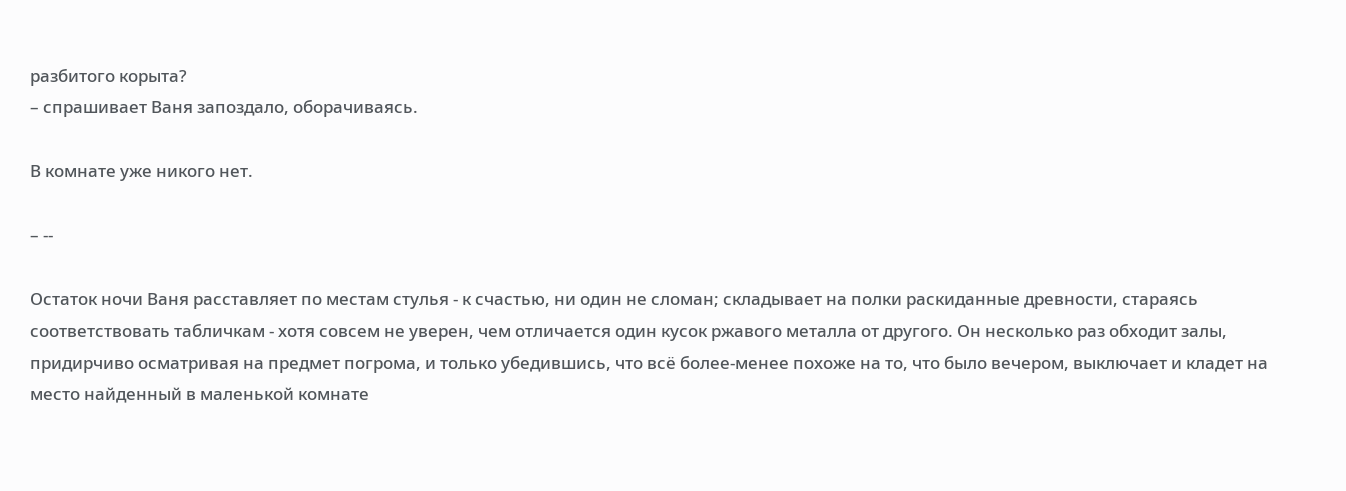разбитого корыта?
– спрашивает Ваня запоздало, оборачиваясь.

В комнате уже никого нет.

– --

Остаток ночи Ваня расставляет по местам стулья - к счастью, ни один не сломан; складывает на полки раскиданные древности, стараясь соответствовать табличкам - хотя совсем не уверен, чем отличается один кусок ржавого металла от другого. Он несколько раз обходит залы, придирчиво осматривая на предмет погрома, и только убедившись, что всё более-менее похоже на то, что было вечером, выключает и кладет на место найденный в маленькой комнате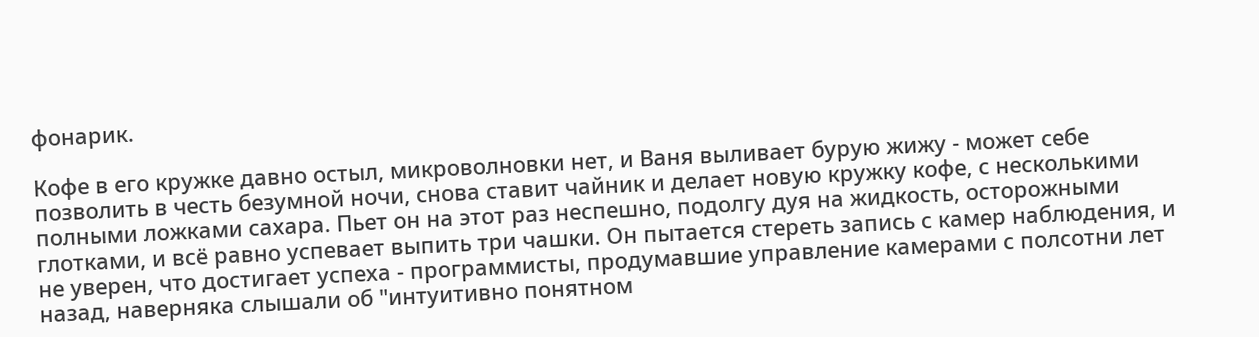фонарик.

Кофе в его кружке давно остыл, микроволновки нет, и Ваня выливает бурую жижу - может себе позволить в честь безумной ночи, снова ставит чайник и делает новую кружку кофе, с несколькими полными ложками сахара. Пьет он на этот раз неспешно, подолгу дуя на жидкость, осторожными глотками, и всё равно успевает выпить три чашки. Он пытается стереть запись с камер наблюдения, и не уверен, что достигает успеха - программисты, продумавшие управление камерами с полсотни лет назад, наверняка слышали об "интуитивно понятном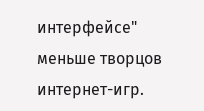интерфейсе" меньше творцов интернет-игр.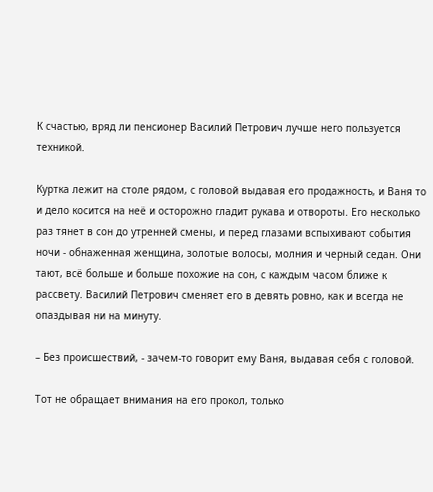К счастью, вряд ли пенсионер Василий Петрович лучше него пользуется техникой.

Куртка лежит на столе рядом, с головой выдавая его продажность, и Ваня то и дело косится на неё и осторожно гладит рукава и отвороты. Его несколько раз тянет в сон до утренней смены, и перед глазами вспыхивают события ночи - обнаженная женщина, золотые волосы, молния и черный седан. Они тают, всё больше и больше похожие на сон, с каждым часом ближе к рассвету. Василий Петрович сменяет его в девять ровно, как и всегда не опаздывая ни на минуту.

– Без происшествий, - зачем-то говорит ему Ваня, выдавая себя с головой.

Тот не обращает внимания на его прокол, только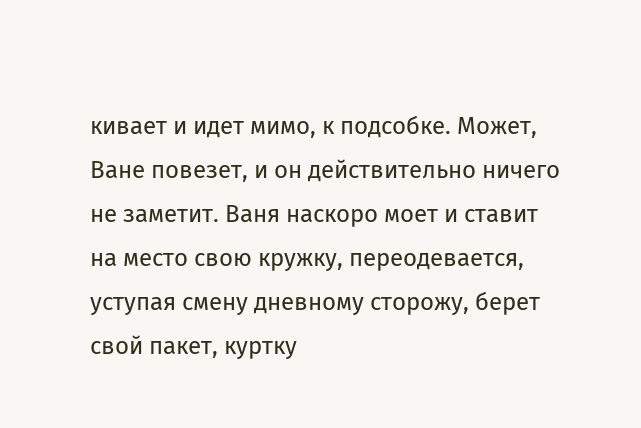кивает и идет мимо, к подсобке. Может, Ване повезет, и он действительно ничего не заметит. Ваня наскоро моет и ставит на место свою кружку, переодевается, уступая смену дневному сторожу, берет свой пакет, куртку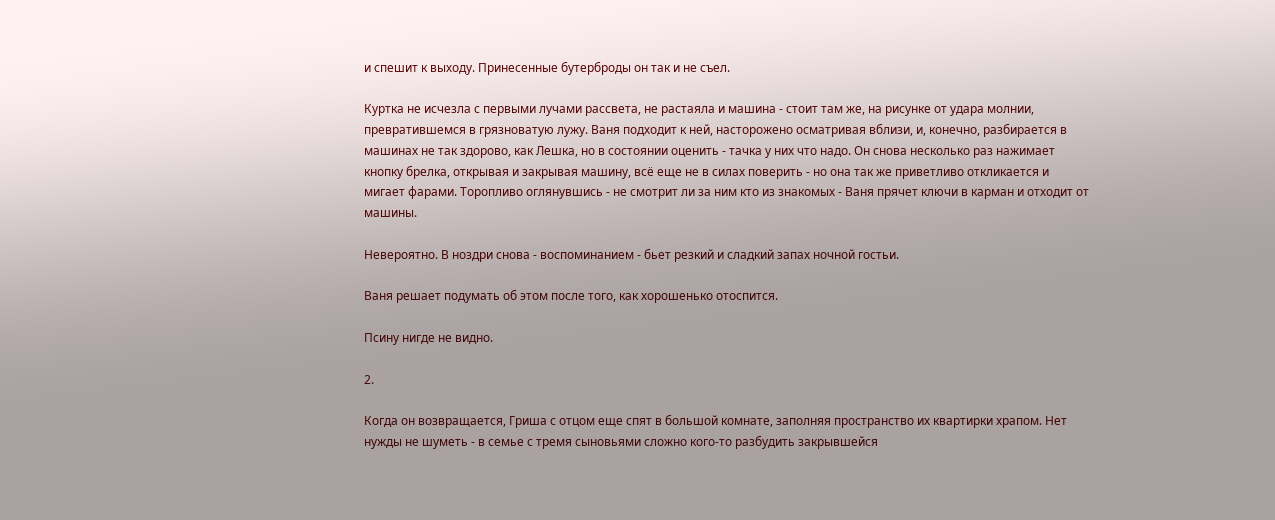и спешит к выходу. Принесенные бутерброды он так и не съел.

Куртка не исчезла с первыми лучами рассвета, не растаяла и машина - стоит там же, на рисунке от удара молнии, превратившемся в грязноватую лужу. Ваня подходит к ней, насторожено осматривая вблизи, и, конечно, разбирается в машинах не так здорово, как Лешка, но в состоянии оценить - тачка у них что надо. Он снова несколько раз нажимает кнопку брелка, открывая и закрывая машину, всё еще не в силах поверить - но она так же приветливо откликается и мигает фарами. Торопливо оглянувшись - не смотрит ли за ним кто из знакомых - Ваня прячет ключи в карман и отходит от машины.

Невероятно. В ноздри снова - воспоминанием - бьет резкий и сладкий запах ночной гостьи.

Ваня решает подумать об этом после того, как хорошенько отоспится.

Псину нигде не видно.

2.

Когда он возвращается, Гриша с отцом еще спят в большой комнате, заполняя пространство их квартирки храпом. Нет нужды не шуметь - в семье с тремя сыновьями сложно кого-то разбудить закрывшейся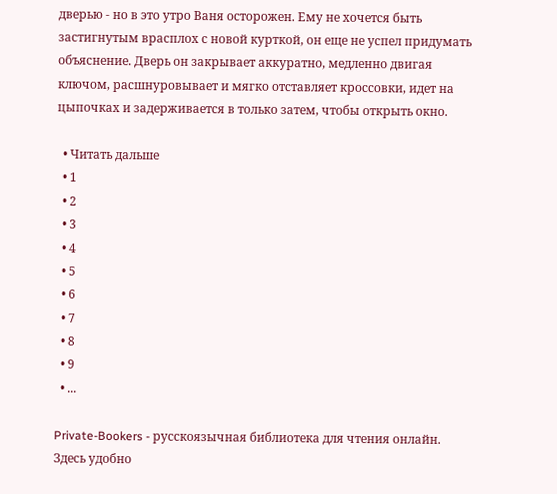дверью - но в это утро Ваня осторожен. Ему не хочется быть застигнутым врасплох с новой курткой, он еще не успел придумать объяснение. Дверь он закрывает аккуратно, медленно двигая ключом, расшнуровывает и мягко отставляет кроссовки, идет на цыпочках и задерживается в только затем, чтобы открыть окно.

  • Читать дальше
  • 1
  • 2
  • 3
  • 4
  • 5
  • 6
  • 7
  • 8
  • 9
  • ...

Private-Bookers - русскоязычная библиотека для чтения онлайн. Здесь удобно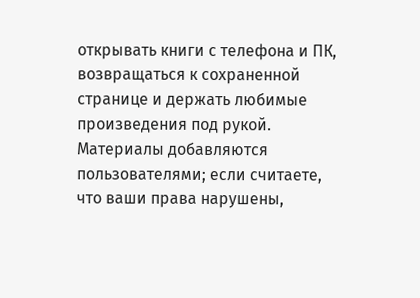открывать книги с телефона и ПК, возвращаться к сохраненной странице и держать любимые произведения под рукой. Материалы добавляются пользователями; если считаете, что ваши права нарушены,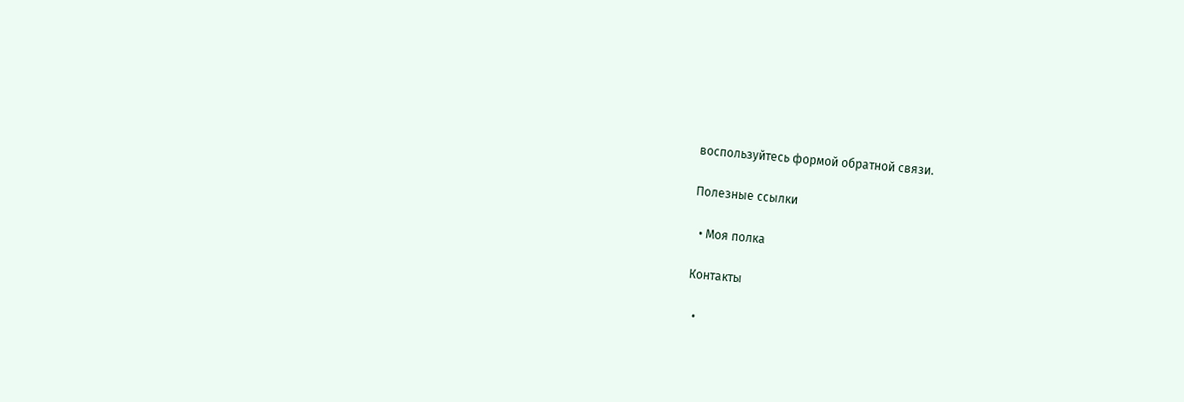воспользуйтесь формой обратной связи.

Полезные ссылки

  • Моя полка

Контакты

  •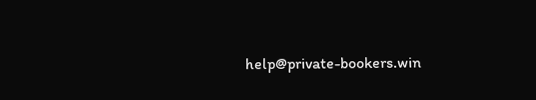help@private-bookers.win